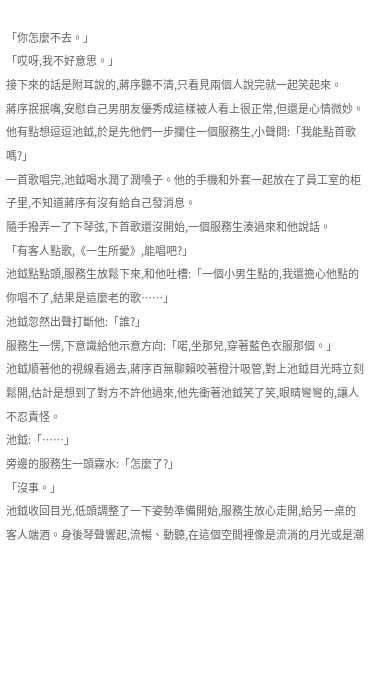「你怎麼不去。」
「哎呀,我不好意思。」
接下來的話是附耳說的,蔣序聽不清,只看見兩個人說完就一起笑起來。
蔣序抿抿嘴,安慰自己男朋友優秀成這樣被人看上很正常,但還是心情微妙。他有點想逗逗池鉞,於是先他們一步攔住一個服務生,小聲問:「我能點首歌嗎?」
一首歌唱完,池鉞喝水潤了潤嗓子。他的手機和外套一起放在了員工室的柜子里,不知道蔣序有沒有給自己發消息。
隨手撥弄一了下琴弦,下首歌還沒開始,一個服務生湊過來和他說話。
「有客人點歌,《一生所愛》,能唱吧?」
池鉞點點頭,服務生放鬆下來,和他吐槽:「一個小男生點的,我還擔心他點的你唱不了,結果是這麼老的歌……」
池鉞忽然出聲打斷他:「誰?」
服務生一愣,下意識給他示意方向:「喏,坐那兒,穿著藍色衣服那個。」
池鉞順著他的視線看過去,蔣序百無聊賴咬著橙汁吸管,對上池鉞目光時立刻鬆開,估計是想到了對方不許他過來,他先衝著池鉞笑了笑,眼睛彎彎的,讓人不忍責怪。
池鉞:「……」
旁邊的服務生一頭霧水:「怎麼了?」
「沒事。」
池鉞收回目光,低頭調整了一下姿勢準備開始,服務生放心走開,給另一桌的客人端酒。身後琴聲響起,流暢、動聽,在這個空間裡像是流淌的月光或是潮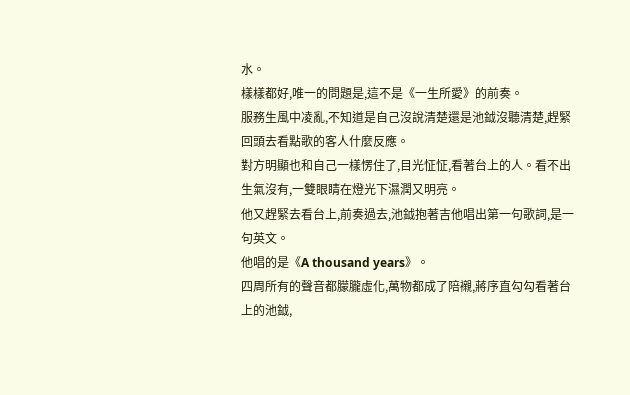水。
樣樣都好,唯一的問題是,這不是《一生所愛》的前奏。
服務生風中凌亂,不知道是自己沒說清楚還是池鉞沒聽清楚,趕緊回頭去看點歌的客人什麼反應。
對方明顯也和自己一樣愣住了,目光怔怔,看著台上的人。看不出生氣沒有,一雙眼睛在燈光下濕潤又明亮。
他又趕緊去看台上,前奏過去,池鉞抱著吉他唱出第一句歌詞,是一句英文。
他唱的是《A thousand years》。
四周所有的聲音都朦朧虛化,萬物都成了陪襯,蔣序直勾勾看著台上的池鉞,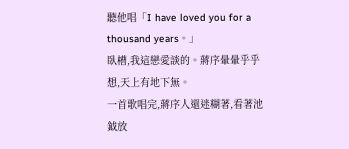聽他唱「I have loved you for a thousand years。」
臥槽,我這戀愛談的。蔣序暈暈乎乎想,天上有地下無。
一首歌唱完,蔣序人還迷糊著,看著池鉞放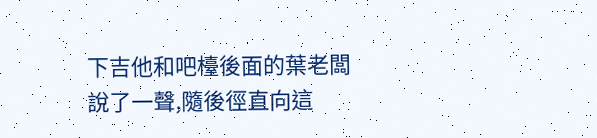下吉他和吧檯後面的葉老闆說了一聲,隨後徑直向這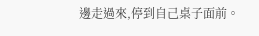邊走過來,停到自己桌子面前。